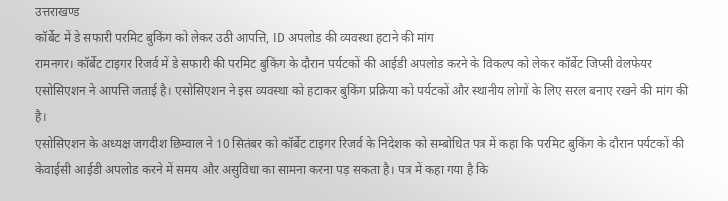उत्तराखण्ड
कॉर्बेट में डे सफारी परमिट बुकिंग को लेकर उठी आपत्ति, ID अपलोड की व्यवस्था हटाने की मांग
रामनगर। कॉर्बेट टाइगर रिजर्व में डे सफारी की परमिट बुकिंग के दौरान पर्यटकों की आईडी अपलोड करने के विकल्प को लेकर कॉर्बेट जिप्सी वेलफेयर एसोसिएशन ने आपत्ति जताई है। एसोसिएशन ने इस व्यवस्था को हटाकर बुकिंग प्रक्रिया को पर्यटकों और स्थानीय लोगों के लिए सरल बनाए रखने की मांग की है।
एसोसिएशन के अध्यक्ष जगदीश छिम्वाल ने 10 सितंबर को कॉर्बेट टाइगर रिजर्व के निदेशक को सम्बोधित पत्र में कहा कि परमिट बुकिंग के दौरान पर्यटकों की केवाईसी आईडी अपलोड करने में समय और असुविधा का सामना करना पड़ सकता है। पत्र में कहा गया है कि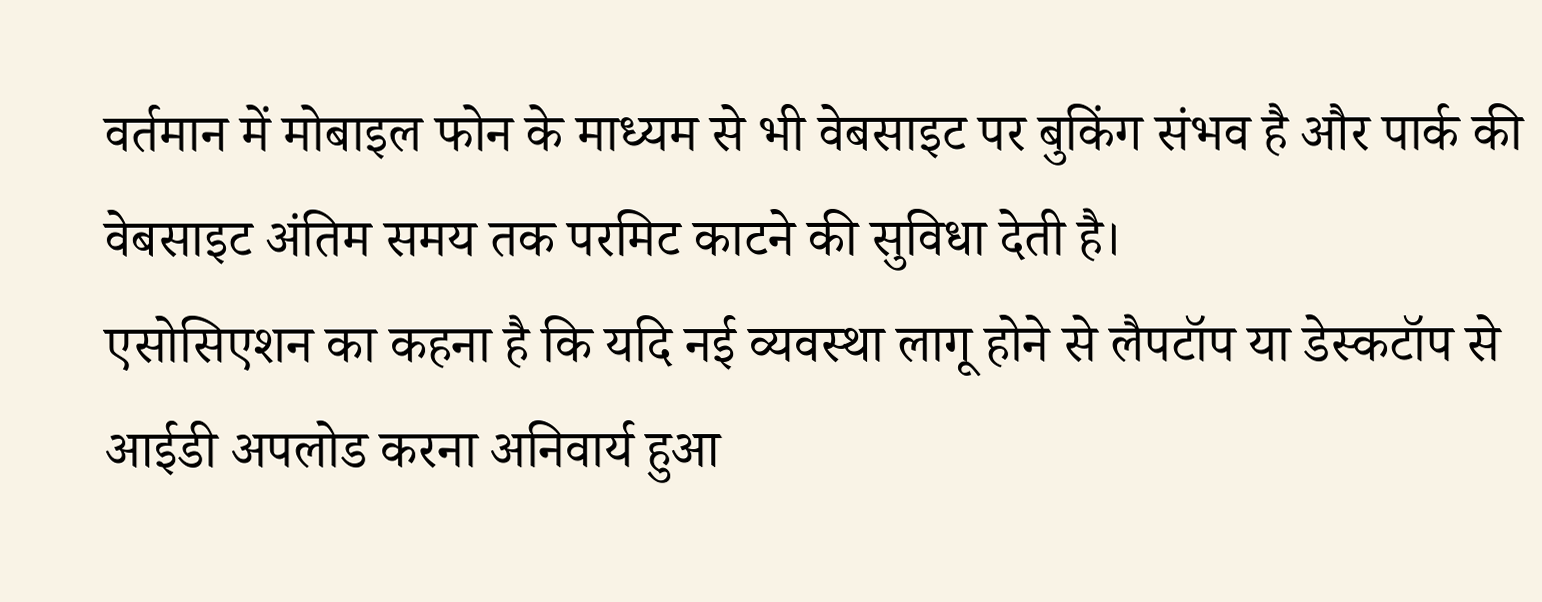वर्तमान में मोबाइल फोन के माध्यम से भी वेबसाइट पर बुकिंग संभव है और पार्क की वेबसाइट अंतिम समय तक परमिट काटने की सुविधा देती है।
एसोसिएशन का कहना है कि यदि नई व्यवस्था लागू होने से लैपटॉप या डेस्कटॉप से आईडी अपलोड करना अनिवार्य हुआ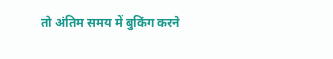तो अंतिम समय में बुकिंग करने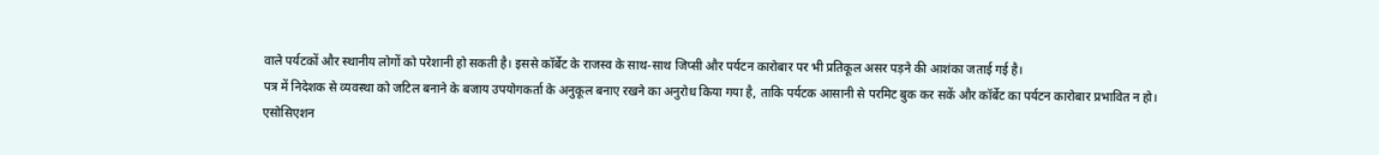वाले पर्यटकों और स्थानीय लोगों को परेशानी हो सकती है। इससे कॉर्बेट के राजस्व के साथ-साथ जिप्सी और पर्यटन कारोबार पर भी प्रतिकूल असर पड़ने की आशंका जताई गई है।
पत्र में निदेशक से व्यवस्था को जटिल बनाने के बजाय उपयोगकर्ता के अनुकूल बनाए रखने का अनुरोध किया गया है, ताकि पर्यटक आसानी से परमिट बुक कर सकें और कॉर्बेट का पर्यटन कारोबार प्रभावित न हो।
एसोसिएशन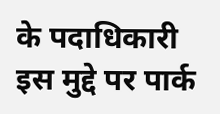के पदाधिकारी इस मुद्दे पर पार्क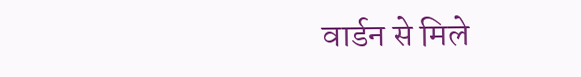वार्डन से मिले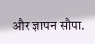और ज्ञापन सौपा.